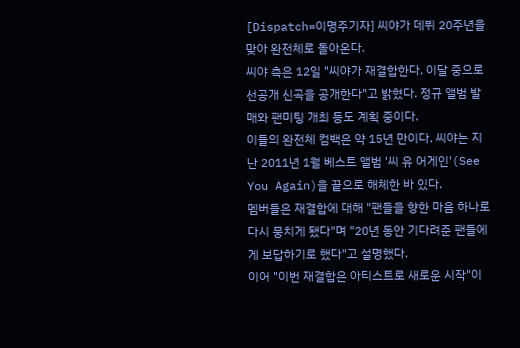[Dispatch=이명주기자] 씨야가 데뷔 20주년을 맞아 완전체로 돌아온다.
씨야 측은 12일 "씨야가 재결합한다. 이달 중으로 선공개 신곡을 공개한다"고 밝혔다. 정규 앨범 발매와 팬미팅 개최 등도 계획 중이다.
이들의 완전체 컴백은 약 15년 만이다. 씨야는 지난 2011년 1월 베스트 앨범 '씨 유 어게인'(See You Again)을 끝으로 해체한 바 있다.
멤버들은 재결합에 대해 "팬들을 향한 마음 하나로 다시 뭉치게 됐다"며 "20년 동안 기다려준 팬들에게 보답하기로 했다"고 설명했다.
이어 "이번 재결합은 아티스트로 새로운 시작"이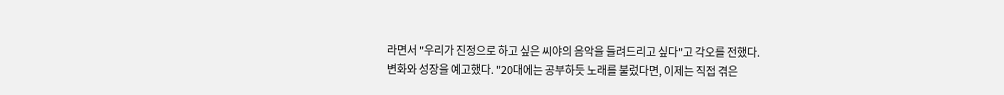라면서 "우리가 진정으로 하고 싶은 씨야의 음악을 들려드리고 싶다"고 각오를 전했다.
변화와 성장을 예고했다. "20대에는 공부하듯 노래를 불렀다면, 이제는 직접 겪은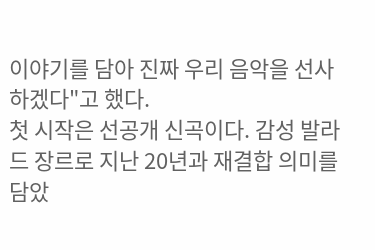이야기를 담아 진짜 우리 음악을 선사하겠다"고 했다.
첫 시작은 선공개 신곡이다. 감성 발라드 장르로 지난 20년과 재결합 의미를 담았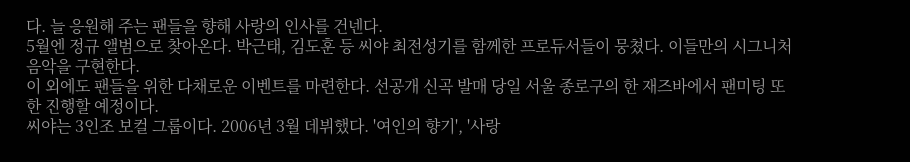다. 늘 응원해 주는 팬들을 향해 사랑의 인사를 건넨다.
5월엔 정규 앨범으로 찾아온다. 박근태, 김도훈 등 씨야 최전성기를 함께한 프로듀서들이 뭉쳤다. 이들만의 시그니처 음악을 구현한다.
이 외에도 팬들을 위한 다채로운 이벤트를 마련한다. 선공개 신곡 발매 당일 서울 종로구의 한 재즈바에서 팬미팅 또한 진행할 예정이다.
씨야는 3인조 보컬 그룹이다. 2006년 3월 데뷔했다. '여인의 향기', '사랑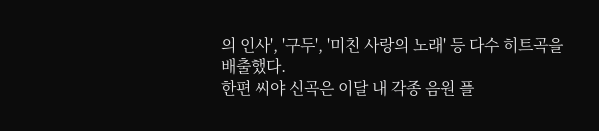의 인사', '구두', '미친 사랑의 노래' 등 다수 히트곡을 배출했다.
한편 씨야 신곡은 이달 내 각종 음원 플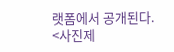랫폼에서 공개된다.
<사진제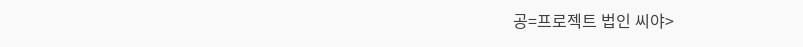공=프로젝트 법인 씨야>